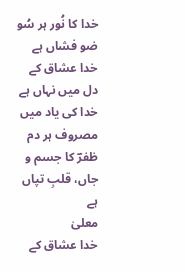خدا کا نُور ہر سُو ضو فشاں ہے
خدا عشاق کے دل میں نہاں ہے خدا کی یاد میں مصروف ہر دم ظفرؔ کا جسم و جاں، قلبِ تپاں ہے
معلیٰ
خدا عشاق کے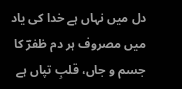دل میں نہاں ہے خدا کی یاد میں مصروف ہر دم ظفرؔ کا جسم و جاں، قلبِ تپاں ہے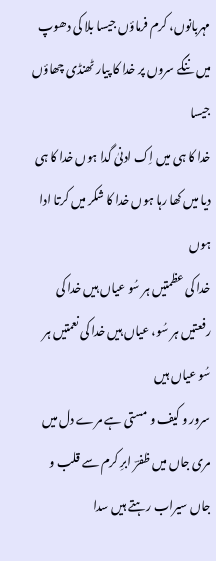مہربانوں، کرم فرماؤں جیسا بلا کی دھوپ میں ننگے سروں پر خدا کا پیار ٹھنڈی چھاؤں جیسا
خدا کا ہی میں اِک ادنیٰ گدا ہوں خدا کا ہی دیا میں کھا رہا ہوں خدا کا شکر میں کرتا ادا ہوں
خدا کی عظمتیں ہر سُو عیاں ہیں خدا کی رفعتیں ہر سُو، عیاں ہیں خدا کی نعمتیں ہر سُو عیاں ہیں
سرور و کیف و مستی ہے مرے دل میں مری جاں میں ظفرؔ ابرِ کرم سے قلب و جاں سیراب رہتے ہیں سدا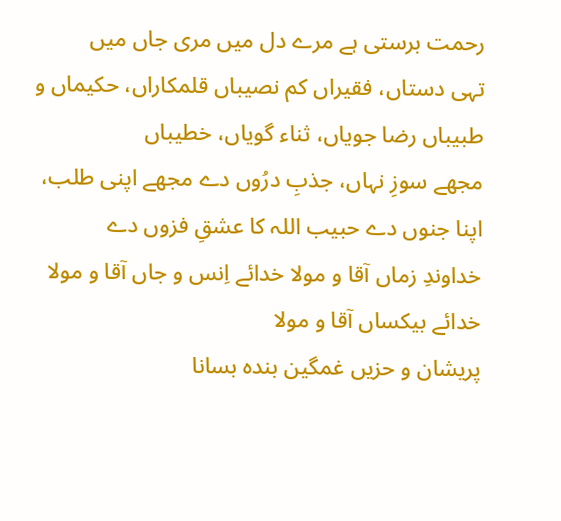رحمت برستی ہے مرے دل میں مری جاں میں
تہی دستاں، فقیراں کم نصیباں قلمکاراں، حکیماں و طبیباں رضا جویاں، ثناء گویاں، خطیباں
مجھے سوزِ نہاں، جذبِ درُوں دے مجھے اپنی طلب، اپنا جنوں دے حبیب اللہ کا عشقِ فزوں دے
خداوندِ زماں آقا و مولا خدائے اِنس و جاں آقا و مولا خدائے بیکساں آقا و مولا
پریشان و حزیں غمگین بندہ بسانا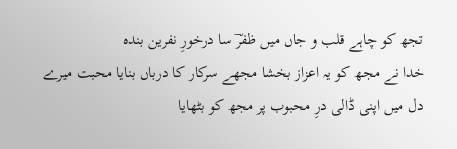تجھ کو چاہے قلب و جاں میں ظفرؔ سا درخورِ نفرین بندہ
خدا نے مجھ کو یہ اعزاز بخشا مجھے سرکار کا درباں بنایا محبت میرے دل میں اپنی ڈالی درِ محبوب پر مجھ کو بٹھایا